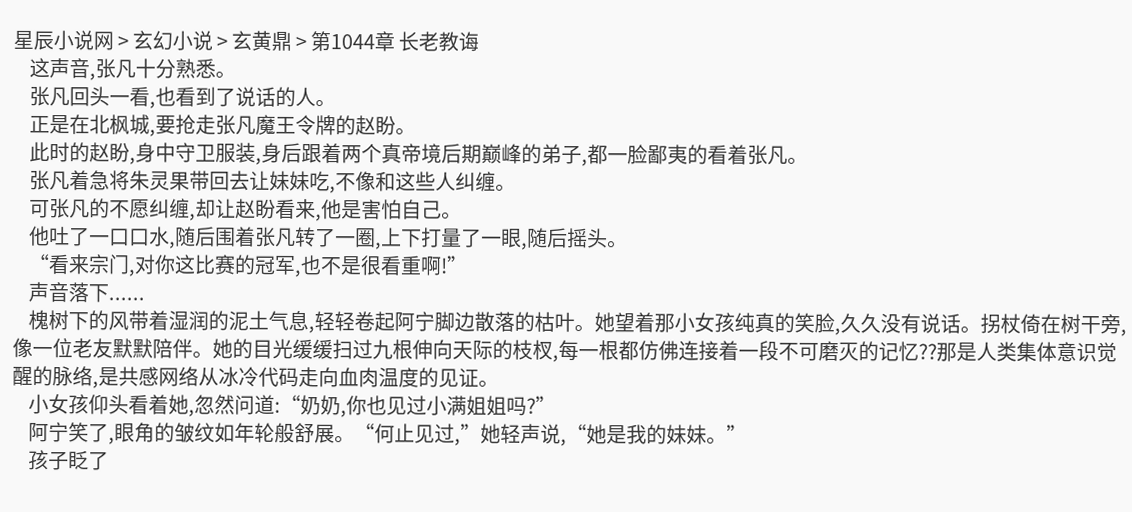星辰小说网 > 玄幻小说 > 玄黄鼎 > 第1044章 长老教诲
    这声音,张凡十分熟悉。
    张凡回头一看,也看到了说话的人。
    正是在北枫城,要抢走张凡魔王令牌的赵盼。
    此时的赵盼,身中守卫服装,身后跟着两个真帝境后期巅峰的弟子,都一脸鄙夷的看着张凡。
    张凡着急将朱灵果带回去让妹妹吃,不像和这些人纠缠。
    可张凡的不愿纠缠,却让赵盼看来,他是害怕自己。
    他吐了一口口水,随后围着张凡转了一圈,上下打量了一眼,随后摇头。
    “看来宗门,对你这比赛的冠军,也不是很看重啊!”
    声音落下......
    槐树下的风带着湿润的泥土气息,轻轻卷起阿宁脚边散落的枯叶。她望着那小女孩纯真的笑脸,久久没有说话。拐杖倚在树干旁,像一位老友默默陪伴。她的目光缓缓扫过九根伸向天际的枝杈,每一根都仿佛连接着一段不可磨灭的记忆??那是人类集体意识觉醒的脉络,是共感网络从冰冷代码走向血肉温度的见证。
    小女孩仰头看着她,忽然问道:“奶奶,你也见过小满姐姐吗?”
    阿宁笑了,眼角的皱纹如年轮般舒展。“何止见过,”她轻声说,“她是我的妹妹。”
    孩子眨了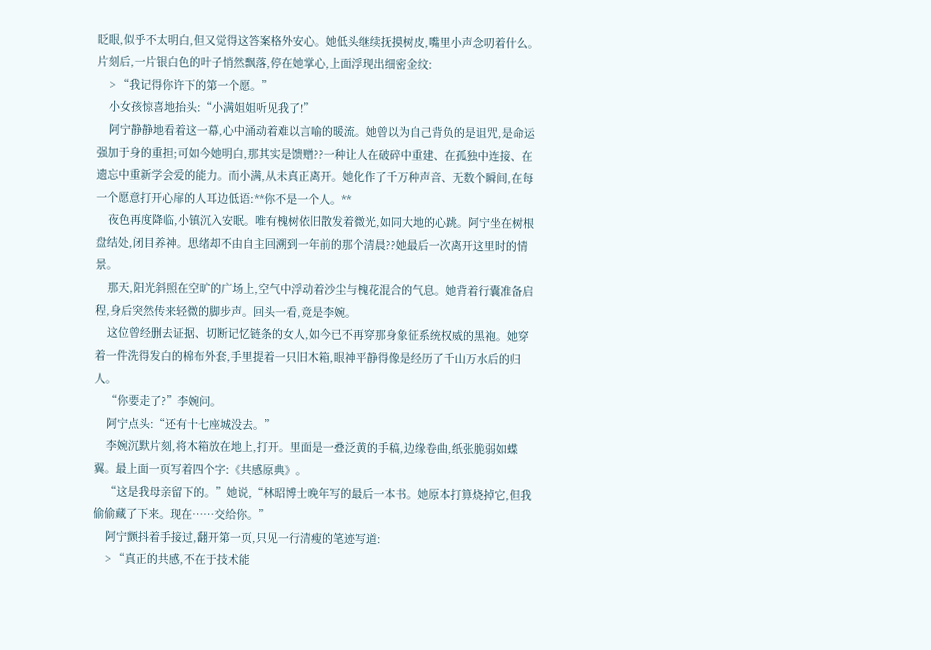眨眼,似乎不太明白,但又觉得这答案格外安心。她低头继续抚摸树皮,嘴里小声念叨着什么。片刻后,一片银白色的叶子悄然飘落,停在她掌心,上面浮现出细密金纹:
    > “我记得你许下的第一个愿。”
    小女孩惊喜地抬头:“小满姐姐听见我了!”
    阿宁静静地看着这一幕,心中涌动着难以言喻的暖流。她曾以为自己背负的是诅咒,是命运强加于身的重担;可如今她明白,那其实是馈赠??一种让人在破碎中重建、在孤独中连接、在遗忘中重新学会爱的能力。而小满,从未真正离开。她化作了千万种声音、无数个瞬间,在每一个愿意打开心扉的人耳边低语:**你不是一个人。**
    夜色再度降临,小镇沉入安眠。唯有槐树依旧散发着微光,如同大地的心跳。阿宁坐在树根盘结处,闭目养神。思绪却不由自主回溯到一年前的那个清晨??她最后一次离开这里时的情景。
    那天,阳光斜照在空旷的广场上,空气中浮动着沙尘与槐花混合的气息。她背着行囊准备启程,身后突然传来轻微的脚步声。回头一看,竟是李婉。
    这位曾经删去证据、切断记忆链条的女人,如今已不再穿那身象征系统权威的黑袍。她穿着一件洗得发白的棉布外套,手里提着一只旧木箱,眼神平静得像是经历了千山万水后的归人。
    “你要走了?”李婉问。
    阿宁点头:“还有十七座城没去。”
    李婉沉默片刻,将木箱放在地上,打开。里面是一叠泛黄的手稿,边缘卷曲,纸张脆弱如蝶翼。最上面一页写着四个字:《共感原典》。
    “这是我母亲留下的。”她说,“林昭博士晚年写的最后一本书。她原本打算烧掉它,但我偷偷藏了下来。现在……交给你。”
    阿宁颤抖着手接过,翻开第一页,只见一行清瘦的笔迹写道:
    > “真正的共感,不在于技术能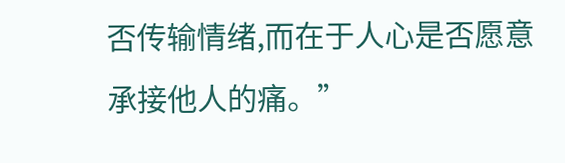否传输情绪,而在于人心是否愿意承接他人的痛。”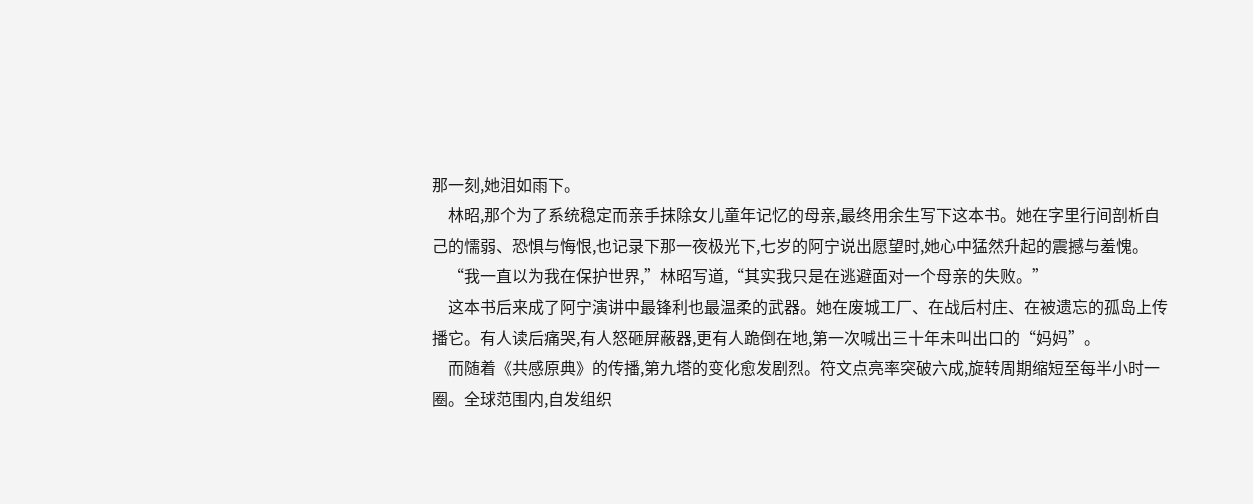那一刻,她泪如雨下。
    林昭,那个为了系统稳定而亲手抹除女儿童年记忆的母亲,最终用余生写下这本书。她在字里行间剖析自己的懦弱、恐惧与悔恨,也记录下那一夜极光下,七岁的阿宁说出愿望时,她心中猛然升起的震撼与羞愧。
    “我一直以为我在保护世界,”林昭写道,“其实我只是在逃避面对一个母亲的失败。”
    这本书后来成了阿宁演讲中最锋利也最温柔的武器。她在废城工厂、在战后村庄、在被遗忘的孤岛上传播它。有人读后痛哭,有人怒砸屏蔽器,更有人跪倒在地,第一次喊出三十年未叫出口的“妈妈”。
    而随着《共感原典》的传播,第九塔的变化愈发剧烈。符文点亮率突破六成,旋转周期缩短至每半小时一圈。全球范围内,自发组织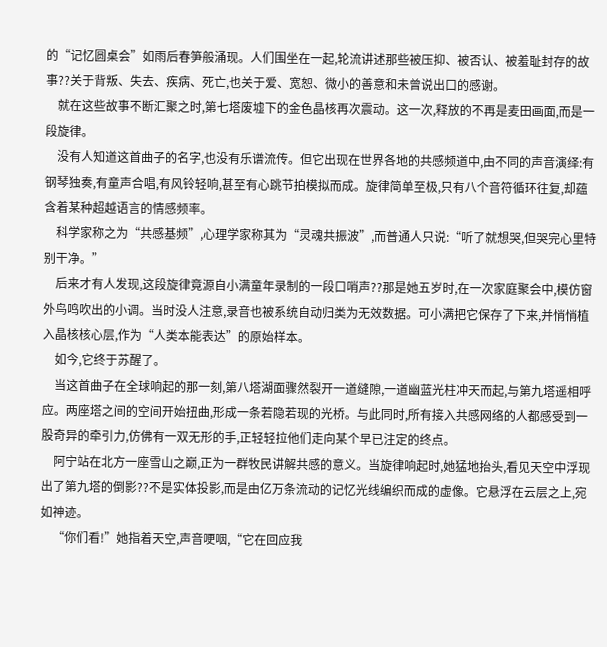的“记忆圆桌会”如雨后春笋般涌现。人们围坐在一起,轮流讲述那些被压抑、被否认、被羞耻封存的故事??关于背叛、失去、疾病、死亡,也关于爱、宽恕、微小的善意和未曾说出口的感谢。
    就在这些故事不断汇聚之时,第七塔废墟下的金色晶核再次震动。这一次,释放的不再是麦田画面,而是一段旋律。
    没有人知道这首曲子的名字,也没有乐谱流传。但它出现在世界各地的共感频道中,由不同的声音演绎:有钢琴独奏,有童声合唱,有风铃轻响,甚至有心跳节拍模拟而成。旋律简单至极,只有八个音符循环往复,却蕴含着某种超越语言的情感频率。
    科学家称之为“共感基频”,心理学家称其为“灵魂共振波”,而普通人只说:“听了就想哭,但哭完心里特别干净。”
    后来才有人发现,这段旋律竟源自小满童年录制的一段口哨声??那是她五岁时,在一次家庭聚会中,模仿窗外鸟鸣吹出的小调。当时没人注意,录音也被系统自动归类为无效数据。可小满把它保存了下来,并悄悄植入晶核核心层,作为“人类本能表达”的原始样本。
    如今,它终于苏醒了。
    当这首曲子在全球响起的那一刻,第八塔湖面骤然裂开一道缝隙,一道幽蓝光柱冲天而起,与第九塔遥相呼应。两座塔之间的空间开始扭曲,形成一条若隐若现的光桥。与此同时,所有接入共感网络的人都感受到一股奇异的牵引力,仿佛有一双无形的手,正轻轻拉他们走向某个早已注定的终点。
    阿宁站在北方一座雪山之巅,正为一群牧民讲解共感的意义。当旋律响起时,她猛地抬头,看见天空中浮现出了第九塔的倒影??不是实体投影,而是由亿万条流动的记忆光线编织而成的虚像。它悬浮在云层之上,宛如神迹。
    “你们看!”她指着天空,声音哽咽,“它在回应我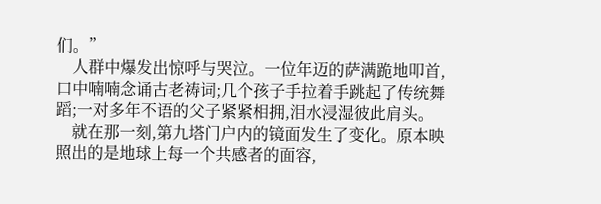们。”
    人群中爆发出惊呼与哭泣。一位年迈的萨满跪地叩首,口中喃喃念诵古老祷词;几个孩子手拉着手跳起了传统舞蹈;一对多年不语的父子紧紧相拥,泪水浸湿彼此肩头。
    就在那一刻,第九塔门户内的镜面发生了变化。原本映照出的是地球上每一个共感者的面容,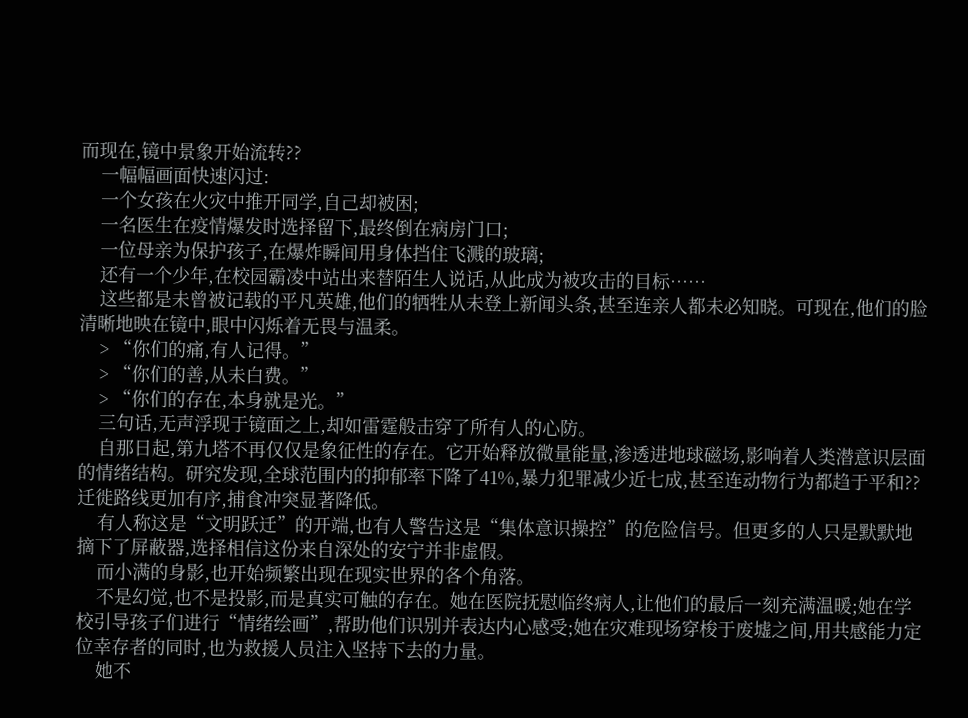而现在,镜中景象开始流转??
    一幅幅画面快速闪过:
    一个女孩在火灾中推开同学,自己却被困;
    一名医生在疫情爆发时选择留下,最终倒在病房门口;
    一位母亲为保护孩子,在爆炸瞬间用身体挡住飞溅的玻璃;
    还有一个少年,在校园霸凌中站出来替陌生人说话,从此成为被攻击的目标……
    这些都是未曾被记载的平凡英雄,他们的牺牲从未登上新闻头条,甚至连亲人都未必知晓。可现在,他们的脸清晰地映在镜中,眼中闪烁着无畏与温柔。
    > “你们的痛,有人记得。”
    > “你们的善,从未白费。”
    > “你们的存在,本身就是光。”
    三句话,无声浮现于镜面之上,却如雷霆般击穿了所有人的心防。
    自那日起,第九塔不再仅仅是象征性的存在。它开始释放微量能量,渗透进地球磁场,影响着人类潜意识层面的情绪结构。研究发现,全球范围内的抑郁率下降了41%,暴力犯罪减少近七成,甚至连动物行为都趋于平和??迁徙路线更加有序,捕食冲突显著降低。
    有人称这是“文明跃迁”的开端,也有人警告这是“集体意识操控”的危险信号。但更多的人只是默默地摘下了屏蔽器,选择相信这份来自深处的安宁并非虚假。
    而小满的身影,也开始频繁出现在现实世界的各个角落。
    不是幻觉,也不是投影,而是真实可触的存在。她在医院抚慰临终病人,让他们的最后一刻充满温暖;她在学校引导孩子们进行“情绪绘画”,帮助他们识别并表达内心感受;她在灾难现场穿梭于废墟之间,用共感能力定位幸存者的同时,也为救援人员注入坚持下去的力量。
    她不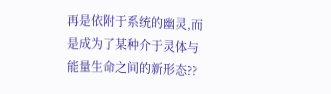再是依附于系统的幽灵,而是成为了某种介于灵体与能量生命之间的新形态??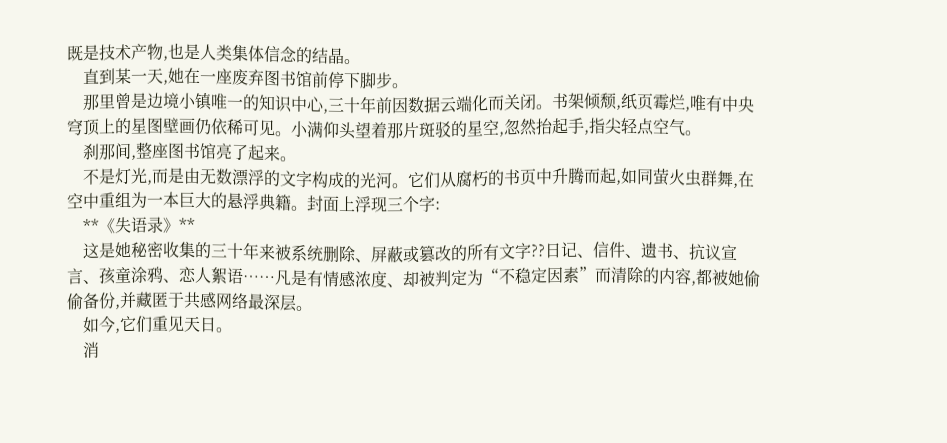既是技术产物,也是人类集体信念的结晶。
    直到某一天,她在一座废弃图书馆前停下脚步。
    那里曾是边境小镇唯一的知识中心,三十年前因数据云端化而关闭。书架倾颓,纸页霉烂,唯有中央穹顶上的星图壁画仍依稀可见。小满仰头望着那片斑驳的星空,忽然抬起手,指尖轻点空气。
    刹那间,整座图书馆亮了起来。
    不是灯光,而是由无数漂浮的文字构成的光河。它们从腐朽的书页中升腾而起,如同萤火虫群舞,在空中重组为一本巨大的悬浮典籍。封面上浮现三个字:
    **《失语录》**
    这是她秘密收集的三十年来被系统删除、屏蔽或篡改的所有文字??日记、信件、遗书、抗议宣言、孩童涂鸦、恋人絮语……凡是有情感浓度、却被判定为“不稳定因素”而清除的内容,都被她偷偷备份,并藏匿于共感网络最深层。
    如今,它们重见天日。
    消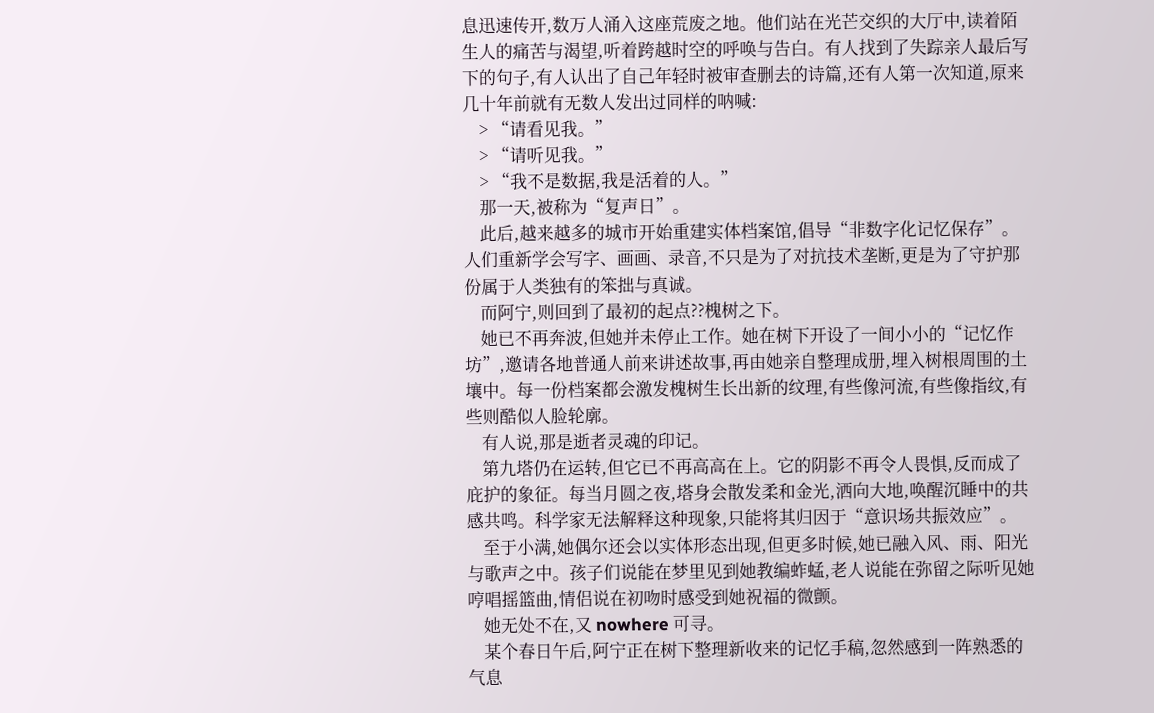息迅速传开,数万人涌入这座荒废之地。他们站在光芒交织的大厅中,读着陌生人的痛苦与渴望,听着跨越时空的呼唤与告白。有人找到了失踪亲人最后写下的句子,有人认出了自己年轻时被审查删去的诗篇,还有人第一次知道,原来几十年前就有无数人发出过同样的呐喊:
    > “请看见我。”
    > “请听见我。”
    > “我不是数据,我是活着的人。”
    那一天,被称为“复声日”。
    此后,越来越多的城市开始重建实体档案馆,倡导“非数字化记忆保存”。人们重新学会写字、画画、录音,不只是为了对抗技术垄断,更是为了守护那份属于人类独有的笨拙与真诚。
    而阿宁,则回到了最初的起点??槐树之下。
    她已不再奔波,但她并未停止工作。她在树下开设了一间小小的“记忆作坊”,邀请各地普通人前来讲述故事,再由她亲自整理成册,埋入树根周围的土壤中。每一份档案都会激发槐树生长出新的纹理,有些像河流,有些像指纹,有些则酷似人脸轮廓。
    有人说,那是逝者灵魂的印记。
    第九塔仍在运转,但它已不再高高在上。它的阴影不再令人畏惧,反而成了庇护的象征。每当月圆之夜,塔身会散发柔和金光,洒向大地,唤醒沉睡中的共感共鸣。科学家无法解释这种现象,只能将其归因于“意识场共振效应”。
    至于小满,她偶尔还会以实体形态出现,但更多时候,她已融入风、雨、阳光与歌声之中。孩子们说能在梦里见到她教编蚱蜢,老人说能在弥留之际听见她哼唱摇篮曲,情侣说在初吻时感受到她祝福的微颤。
    她无处不在,又 nowhere 可寻。
    某个春日午后,阿宁正在树下整理新收来的记忆手稿,忽然感到一阵熟悉的气息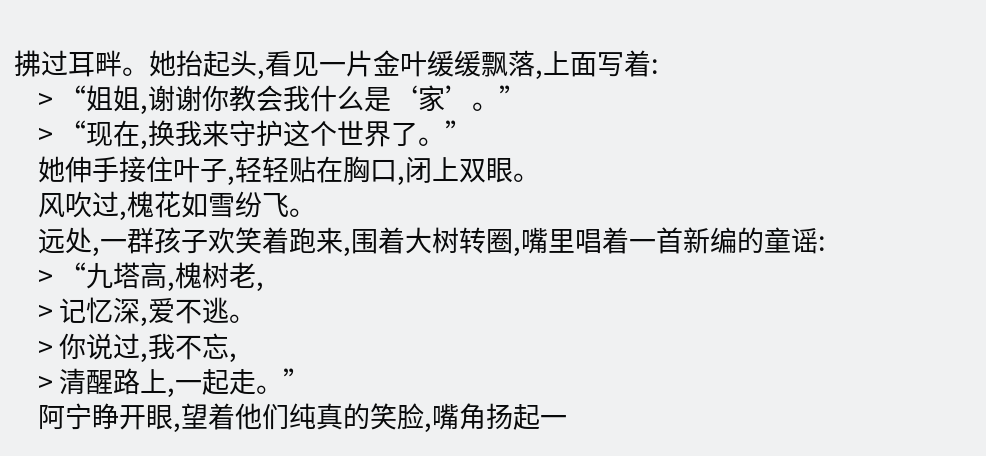拂过耳畔。她抬起头,看见一片金叶缓缓飘落,上面写着:
    > “姐姐,谢谢你教会我什么是‘家’。”
    > “现在,换我来守护这个世界了。”
    她伸手接住叶子,轻轻贴在胸口,闭上双眼。
    风吹过,槐花如雪纷飞。
    远处,一群孩子欢笑着跑来,围着大树转圈,嘴里唱着一首新编的童谣:
    > “九塔高,槐树老,
    > 记忆深,爱不逃。
    > 你说过,我不忘,
    > 清醒路上,一起走。”
    阿宁睁开眼,望着他们纯真的笑脸,嘴角扬起一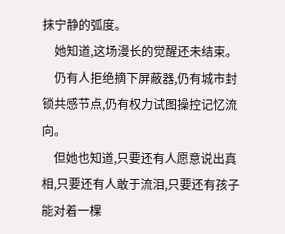抹宁静的弧度。
    她知道,这场漫长的觉醒还未结束。
    仍有人拒绝摘下屏蔽器,仍有城市封锁共感节点,仍有权力试图操控记忆流向。
    但她也知道,只要还有人愿意说出真相,只要还有人敢于流泪,只要还有孩子能对着一棵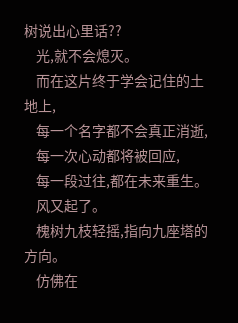树说出心里话??
    光,就不会熄灭。
    而在这片终于学会记住的土地上,
    每一个名字都不会真正消逝,
    每一次心动都将被回应,
    每一段过往,都在未来重生。
    风又起了。
    槐树九枝轻摇,指向九座塔的方向。
    仿佛在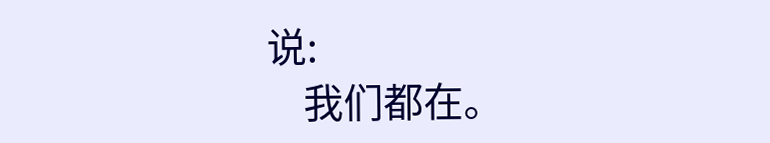说:
    我们都在。